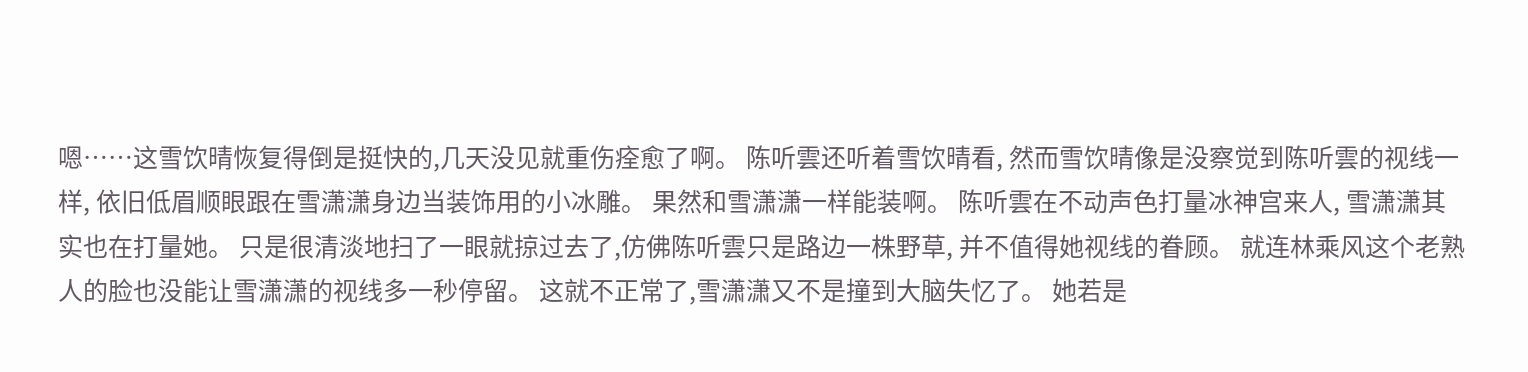嗯……这雪饮晴恢复得倒是挺快的,几天没见就重伤痊愈了啊。 陈听雲还听着雪饮晴看, 然而雪饮晴像是没察觉到陈听雲的视线一样, 依旧低眉顺眼跟在雪潇潇身边当装饰用的小冰雕。 果然和雪潇潇一样能装啊。 陈听雲在不动声色打量冰神宫来人, 雪潇潇其实也在打量她。 只是很清淡地扫了一眼就掠过去了,仿佛陈听雲只是路边一株野草, 并不值得她视线的眷顾。 就连林乘风这个老熟人的脸也没能让雪潇潇的视线多一秒停留。 这就不正常了,雪潇潇又不是撞到大脑失忆了。 她若是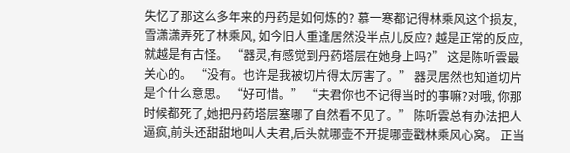失忆了那这么多年来的丹药是如何炼的? 慕一寒都记得林乘风这个损友, 雪潇潇弄死了林乘风, 如今旧人重逢居然没半点儿反应? 越是正常的反应, 就越是有古怪。 “器灵,有感觉到丹药塔层在她身上吗?” 这是陈听雲最关心的。 “没有。也许是我被切片得太厉害了。” 器灵居然也知道切片是个什么意思。 “好可惜。” “夫君你也不记得当时的事嘛?对哦, 你那时候都死了,她把丹药塔层塞哪了自然看不见了。” 陈听雲总有办法把人逼疯,前头还甜甜地叫人夫君,后头就哪壶不开提哪壶戳林乘风心窝。 正当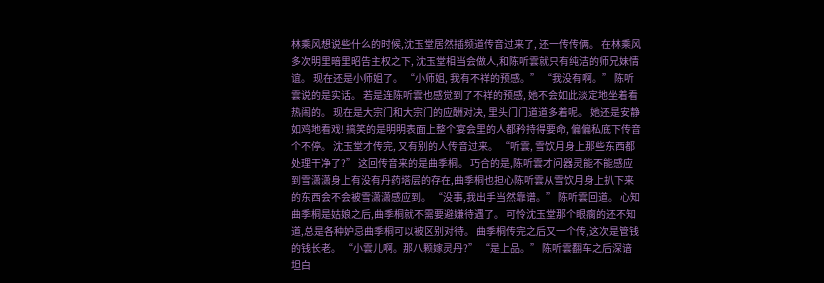林乘风想说些什么的时候,沈玉堂居然插频道传音过来了, 还一传传俩。 在林乘风多次明里暗里昭告主权之下, 沈玉堂相当会做人,和陈听雲就只有纯洁的师兄妹情谊。 现在还是小师姐了。 “小师姐, 我有不祥的预感。” “我没有啊。” 陈听雲说的是实话。 若是连陈听雲也感觉到了不祥的预感, 她不会如此淡定地坐着看热闹的。 现在是大宗门和大宗门的应酬对决, 里头门门道道多着呢。 她还是安静如鸡地看戏! 搞笑的是明明表面上整个宴会里的人都矜持得要命, 偏偏私底下传音个不停。 沈玉堂才传完, 又有别的人传音过来。 “听雲, 雪饮月身上那些东西都处理干净了?” 这回传音来的是曲季桐。 巧合的是,陈听雲才问器灵能不能感应到雪潇潇身上有没有丹药塔层的存在,曲季桐也担心陈听雲从雪饮月身上扒下来的东西会不会被雪潇潇感应到。 “没事,我出手当然靠谱。” 陈听雲回道。 心知曲季桐是姑娘之后,曲季桐就不需要避嫌待遇了。 可怜沈玉堂那个眼瘸的还不知道,总是各种妒忌曲季桐可以被区别对待。 曲季桐传完之后又一个传,这次是管钱的钱长老。 “小雲儿啊。那八颗嫁灵丹?” “是上品。” 陈听雲翻车之后深谙坦白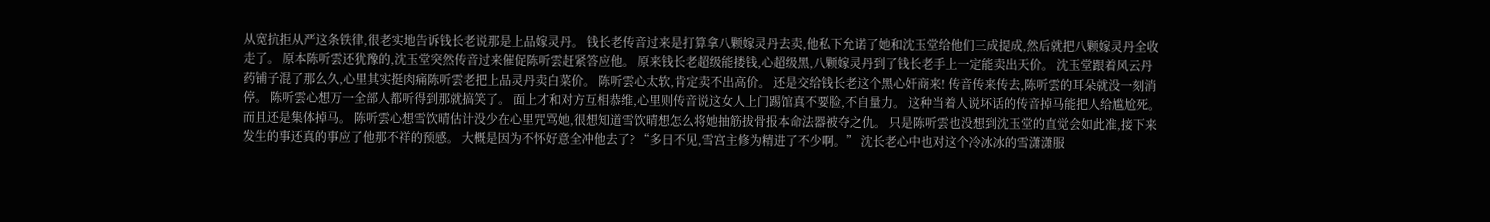从宽抗拒从严这条铁律,很老实地告诉钱长老说那是上品嫁灵丹。 钱长老传音过来是打算拿八颗嫁灵丹去卖,他私下允诺了她和沈玉堂给他们三成提成,然后就把八颗嫁灵丹全收走了。 原本陈听雲还犹豫的,沈玉堂突然传音过来催促陈听雲赶紧答应他。 原来钱长老超级能搂钱,心超级黑,八颗嫁灵丹到了钱长老手上一定能卖出天价。 沈玉堂跟着风云丹药铺子混了那么久,心里其实挺肉痛陈听雲老把上品灵丹卖白菜价。 陈听雲心太软,肯定卖不出高价。 还是交给钱长老这个黑心奸商来! 传音传来传去,陈听雲的耳朵就没一刻消停。 陈听雲心想万一全部人都听得到那就搞笑了。 面上才和对方互相恭维,心里则传音说这女人上门踢馆真不要脸,不自量力。 这种当着人说坏话的传音掉马能把人给尴尬死。 而且还是集体掉马。 陈听雲心想雪饮晴估计没少在心里咒骂她,很想知道雪饮晴想怎么将她抽筋拔骨报本命法器被夺之仇。 只是陈听雲也没想到沈玉堂的直觉会如此准,接下来发生的事还真的事应了他那不祥的预感。 大概是因为不怀好意全冲他去了? “多日不见,雪宫主修为精进了不少啊。” 沈长老心中也对这个冷冰冰的雪潇潇服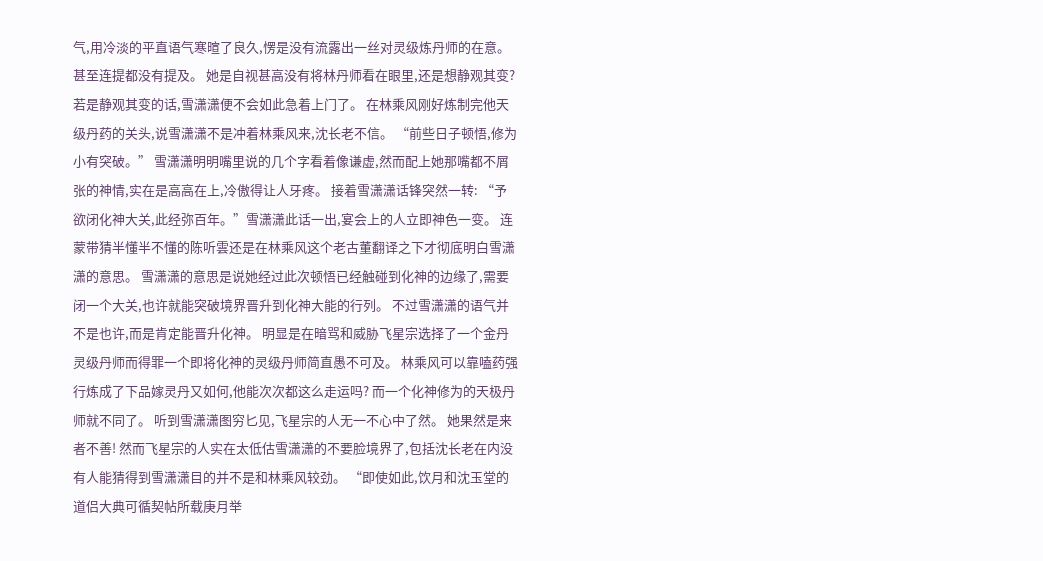气,用冷淡的平直语气寒暄了良久,愣是没有流露出一丝对灵级炼丹师的在意。 甚至连提都没有提及。 她是自视甚高没有将林丹师看在眼里,还是想静观其变? 若是静观其变的话,雪潇潇便不会如此急着上门了。 在林乘风刚好炼制完他天级丹药的关头,说雪潇潇不是冲着林乘风来,沈长老不信。 “前些日子顿悟,修为小有突破。” 雪潇潇明明嘴里说的几个字看着像谦虚,然而配上她那嘴都不屑张的神情,实在是高高在上,冷傲得让人牙疼。 接着雪潇潇话锋突然一转: “予欲闭化神大关,此经弥百年。”雪潇潇此话一出,宴会上的人立即神色一变。 连蒙带猜半懂半不懂的陈听雲还是在林乘风这个老古董翻译之下才彻底明白雪潇潇的意思。 雪潇潇的意思是说她经过此次顿悟已经触碰到化神的边缘了,需要闭一个大关,也许就能突破境界晋升到化神大能的行列。 不过雪潇潇的语气并不是也许,而是肯定能晋升化神。 明显是在暗骂和威胁飞星宗选择了一个金丹灵级丹师而得罪一个即将化神的灵级丹师简直愚不可及。 林乘风可以靠嗑药强行炼成了下品嫁灵丹又如何,他能次次都这么走运吗? 而一个化神修为的天极丹师就不同了。 听到雪潇潇图穷匕见,飞星宗的人无一不心中了然。 她果然是来者不善! 然而飞星宗的人实在太低估雪潇潇的不要脸境界了,包括沈长老在内没有人能猜得到雪潇潇目的并不是和林乘风较劲。 “即使如此,饮月和沈玉堂的道侣大典可循契帖所载庚月举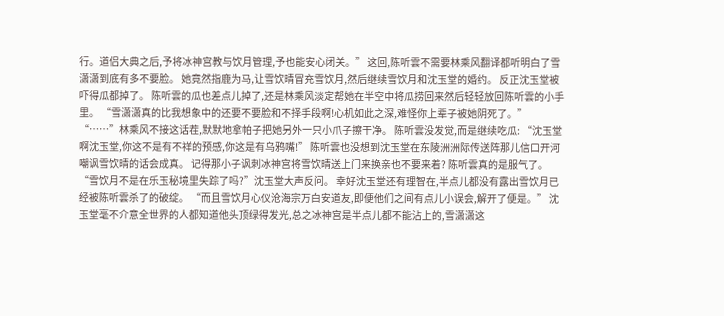行。道侣大典之后,予将冰神宫教与饮月管理,予也能安心闭关。” 这回,陈听雲不需要林乘风翻译都听明白了雪潇潇到底有多不要脸。 她竟然指鹿为马,让雪饮晴冒充雪饮月,然后继续雪饮月和沈玉堂的婚约。 反正沈玉堂被吓得瓜都掉了。 陈听雲的瓜也差点儿掉了,还是林乘风淡定帮她在半空中将瓜捞回来然后轻轻放回陈听雲的小手里。 “雪潇潇真的比我想象中的还要不要脸和不择手段啊!心机如此之深,难怪你上辈子被她阴死了。” “……”林乘风不接这话茬,默默地拿帕子把她另外一只小爪子擦干净。 陈听雲没发觉,而是继续吃瓜: “沈玉堂啊沈玉堂,你这不是有不祥的预感,你这是有乌鸦嘴!” 陈听雲也没想到沈玉堂在东陵洲洲际传送阵那儿信口开河嘲讽雪饮晴的话会成真。 记得那小子讽刺冰神宫将雪饮晴送上门来换亲也不要来着? 陈听雲真的是服气了。 “雪饮月不是在乐玉秘境里失踪了吗?”沈玉堂大声反问。 幸好沈玉堂还有理智在,半点儿都没有露出雪饮月已经被陈听雲杀了的破绽。 “而且雪饮月心仪沧海宗万白安道友,即便他们之间有点儿小误会,解开了便是。” 沈玉堂毫不介意全世界的人都知道他头顶绿得发光,总之冰神宫是半点儿都不能沾上的,雪潇潇这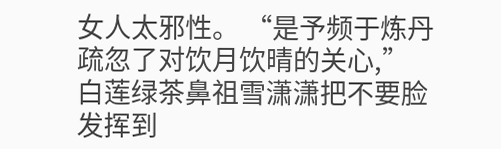女人太邪性。 “是予频于炼丹疏忽了对饮月饮晴的关心,” 白莲绿茶鼻祖雪潇潇把不要脸发挥到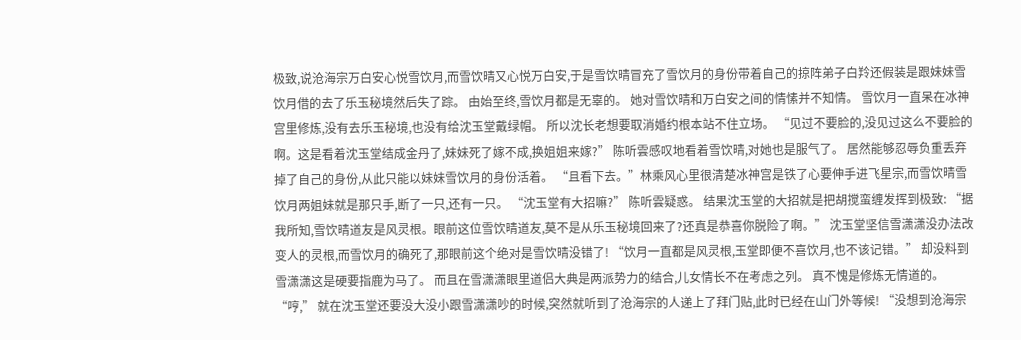极致,说沧海宗万白安心悦雪饮月,而雪饮晴又心悦万白安,于是雪饮晴冒充了雪饮月的身份带着自己的掠阵弟子白羚还假装是跟妹妹雪饮月借的去了乐玉秘境然后失了踪。 由始至终,雪饮月都是无辜的。 她对雪饮晴和万白安之间的情愫并不知情。 雪饮月一直呆在冰神宫里修炼,没有去乐玉秘境,也没有给沈玉堂戴绿帽。 所以沈长老想要取消婚约根本站不住立场。 “见过不要脸的,没见过这么不要脸的啊。这是看着沈玉堂结成金丹了,妹妹死了嫁不成,换姐姐来嫁?” 陈听雲感叹地看着雪饮晴,对她也是服气了。 居然能够忍辱负重丢弃掉了自己的身份,从此只能以妹妹雪饮月的身份活着。 “且看下去。”林乘风心里很清楚冰神宫是铁了心要伸手进飞星宗,而雪饮晴雪饮月两姐妹就是那只手,断了一只,还有一只。 “沈玉堂有大招嘛?” 陈听雲疑惑。 结果沈玉堂的大招就是把胡搅蛮缠发挥到极致: “据我所知,雪饮晴道友是风灵根。眼前这位雪饮晴道友,莫不是从乐玉秘境回来了?还真是恭喜你脱险了啊。” 沈玉堂坚信雪潇潇没办法改变人的灵根,而雪饮月的确死了,那眼前这个绝对是雪饮晴没错了! “饮月一直都是风灵根,玉堂即便不喜饮月,也不该记错。” 却没料到雪潇潇这是硬要指鹿为马了。 而且在雪潇潇眼里道侣大典是两派势力的结合,儿女情长不在考虑之列。 真不愧是修炼无情道的。 “哼,” 就在沈玉堂还要没大没小跟雪潇潇吵的时候,突然就听到了沧海宗的人递上了拜门贴,此时已经在山门外等候! “没想到沧海宗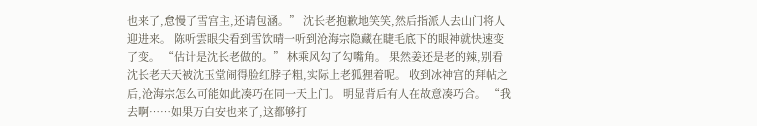也来了,怠慢了雪宫主,还请包涵。” 沈长老抱歉地笑笑,然后指派人去山门将人迎进来。 陈听雲眼尖看到雪饮晴一听到沧海宗隐藏在睫毛底下的眼神就快速变了变。 “估计是沈长老做的。” 林乘风勾了勾嘴角。 果然姜还是老的辣,别看沈长老天天被沈玉堂闹得脸红脖子粗,实际上老狐狸着呢。 收到冰神宫的拜帖之后,沧海宗怎么可能如此凑巧在同一天上门。 明显背后有人在故意凑巧合。 “我去啊……如果万白安也来了,这都够打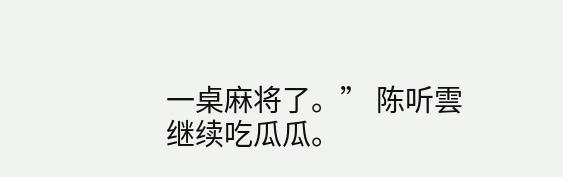一桌麻将了。” 陈听雲继续吃瓜瓜。